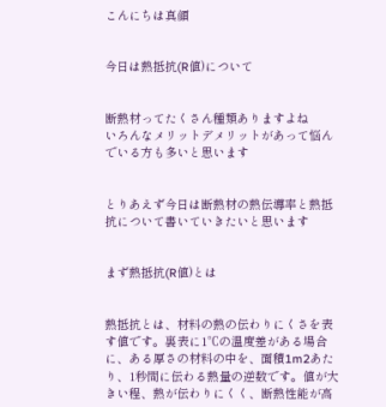こんにちは真顔


今日は熱抵抗(R値)について


断熱材ってたくさん種類ありますよね
いろんなメリットデメリットがあって悩んでいる方も多いと思います


とりあえず今日は断熱材の熱伝導率と熱抵抗について書いていきたいと思います


まず熱抵抗(R値)とは


熱抵抗とは、材料の熱の伝わりにくさを表す値です。裏表に1℃の温度差がある場合に、ある厚さの材料の中を、面積1m2あたり、1秒間に伝わる熱量の逆数です。値が大きい程、熱が伝わりにくく、断熱性能が高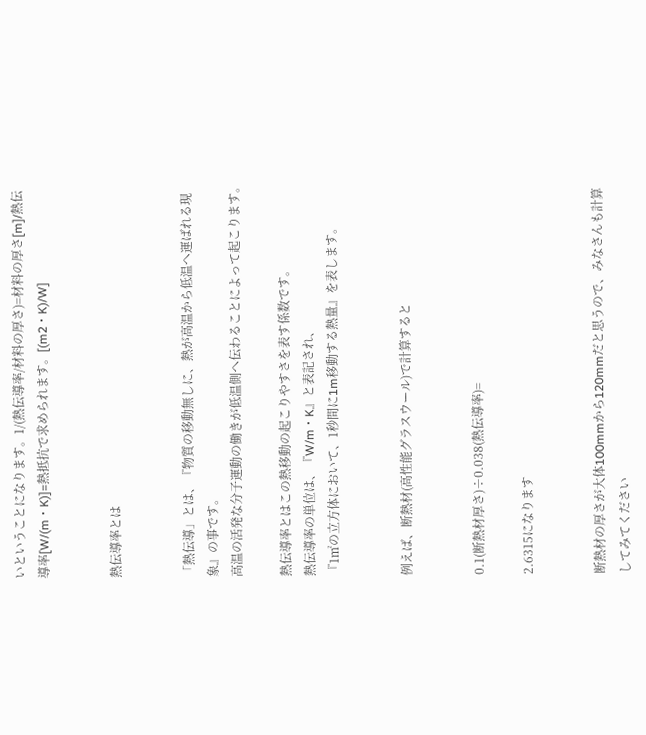いということになります。1/(熱伝導率/材料の厚さ)=材料の厚さ[m]/熱伝導率[W/(m・K)]=熱抵抗で求められます。[(m2・K)/W]


熱伝導率とは


「熱伝導」とは、『物質の移動無しに、熱が高温から低温へ運ばれる現象』の事です。
高温の活発な分子運動の働きが低温側へ伝わることによって起こります。

熱伝導率とはこの熱移動の起こりやすさを表す係数です。
熱伝導率の単位は、『W/m・K』と表記され、
『1㎡の立方体において、1秒間に1m移動する熱量』を表します。


例えば、断熱材(高性能グラスウール)で計算すると


0.1(断熱材厚さ)÷0.038(熱伝導率)=

2.6315になります


断熱材の厚さが大体100mmから120mmだと思うので、みなさんも計算してみてください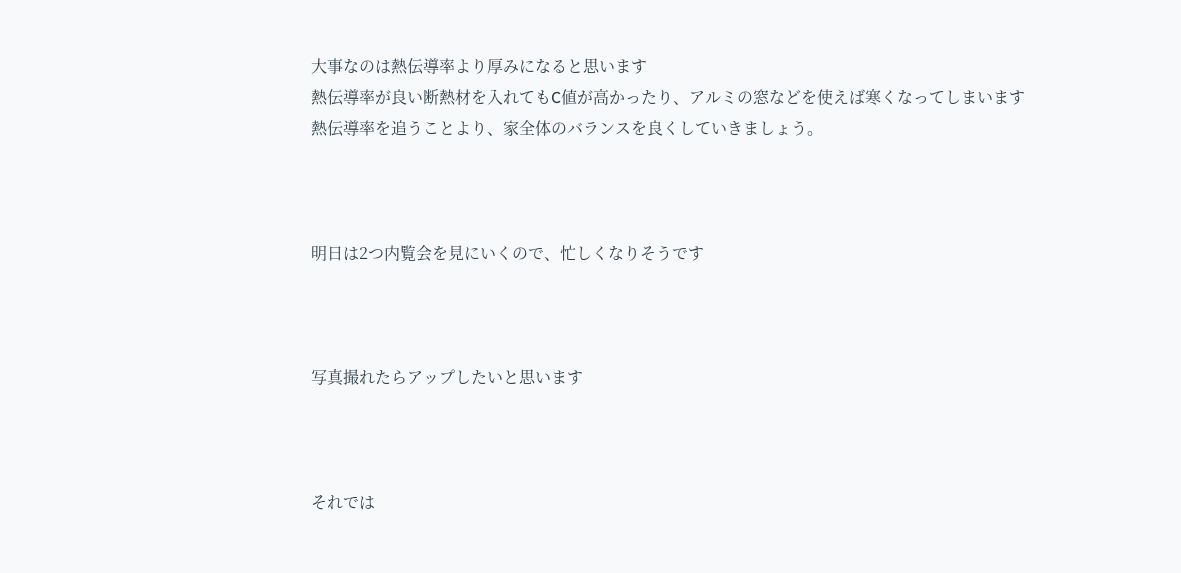大事なのは熱伝導率より厚みになると思います
熱伝導率が良い断熱材を入れてもC値が高かったり、アルミの窓などを使えば寒くなってしまいます
熱伝導率を追うことより、家全体のバランスを良くしていきましょう。



明日は2つ内覧会を見にいくので、忙しくなりそうです



写真撮れたらアップしたいと思います



それでは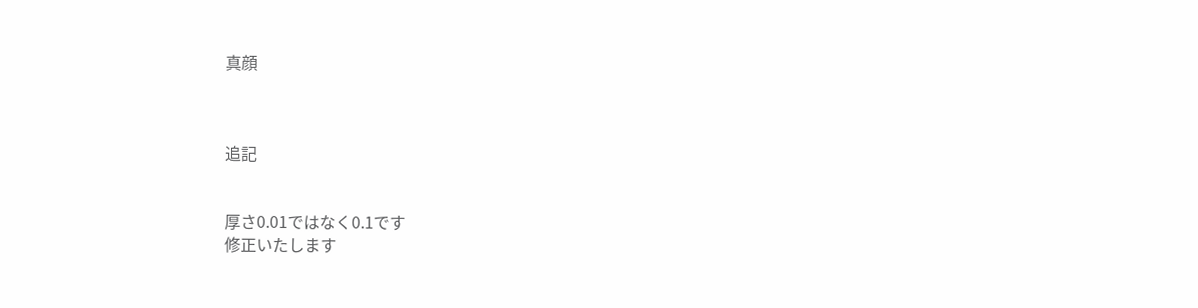真顔



追記


厚さ0.01ではなく0.1です
修正いたします